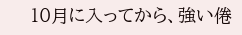10月に入ってから、強い倦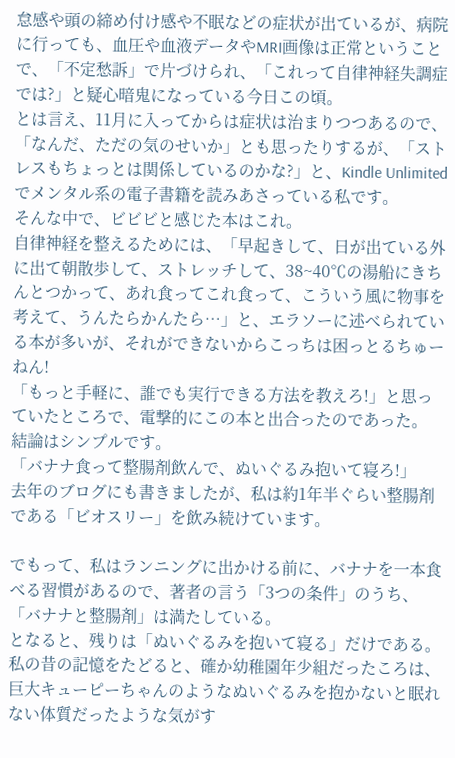怠感や頭の締め付け感や不眠などの症状が出ているが、病院に行っても、血圧や血液データやMRI画像は正常ということで、「不定愁訴」で片づけられ、「これって自律神経失調症では?」と疑心暗鬼になっている今日この頃。
とは言え、11月に入ってからは症状は治まりつつあるので、「なんだ、ただの気のせいか」とも思ったりするが、「ストレスもちょっとは関係しているのかな?」と、Kindle Unlimitedでメンタル系の電子書籍を読みあさっている私です。
そんな中で、ビビビと感じた本はこれ。
自律神経を整えるためには、「早起きして、日が出ている外に出て朝散歩して、ストレッチして、38~40℃の湯船にきちんとつかって、あれ食ってこれ食って、こういう風に物事を考えて、うんたらかんたら…」と、エラソーに述べられている本が多いが、それができないからこっちは困っとるちゅーねん!
「もっと手軽に、誰でも実行できる方法を教えろ!」と思っていたところで、電撃的にこの本と出合ったのであった。
結論はシンプルです。
「バナナ食って整腸剤飲んで、ぬいぐるみ抱いて寝ろ!」
去年のブログにも書きましたが、私は約1年半ぐらい整腸剤である「ビオスリー」を飲み続けています。

でもって、私はランニングに出かける前に、バナナを一本食べる習慣があるので、著者の言う「3つの条件」のうち、「バナナと整腸剤」は満たしている。
となると、残りは「ぬいぐるみを抱いて寝る」だけである。
私の昔の記憶をたどると、確か幼稚園年少組だったころは、巨大キューピーちゃんのようなぬいぐるみを抱かないと眠れない体質だったような気がす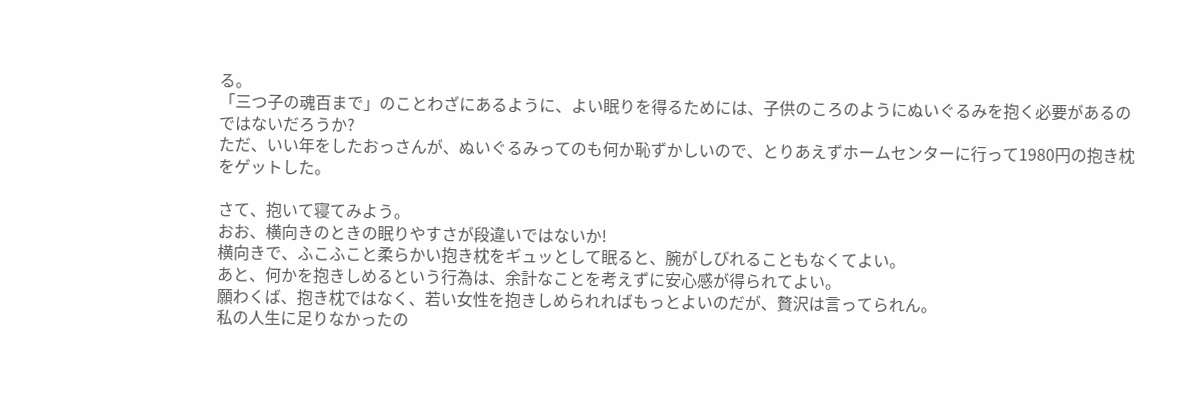る。
「三つ子の魂百まで」のことわざにあるように、よい眠りを得るためには、子供のころのようにぬいぐるみを抱く必要があるのではないだろうか?
ただ、いい年をしたおっさんが、ぬいぐるみってのも何か恥ずかしいので、とりあえずホームセンターに行って1980円の抱き枕をゲットした。

さて、抱いて寝てみよう。
おお、横向きのときの眠りやすさが段違いではないか!
横向きで、ふこふこと柔らかい抱き枕をギュッとして眠ると、腕がしびれることもなくてよい。
あと、何かを抱きしめるという行為は、余計なことを考えずに安心感が得られてよい。
願わくば、抱き枕ではなく、若い女性を抱きしめられればもっとよいのだが、贅沢は言ってられん。
私の人生に足りなかったの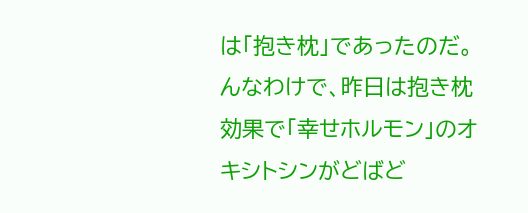は「抱き枕」であったのだ。
んなわけで、昨日は抱き枕効果で「幸せホルモン」のオキシトシンがどばど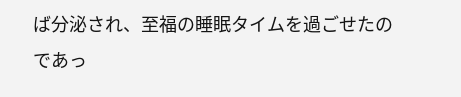ば分泌され、至福の睡眠タイムを過ごせたのであっ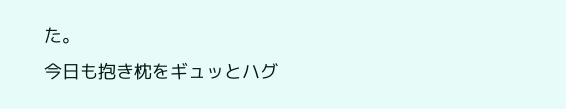た。
今日も抱き枕をギュッとハグ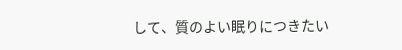して、質のよい眠りにつきたい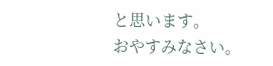と思います。
おやすみなさい。